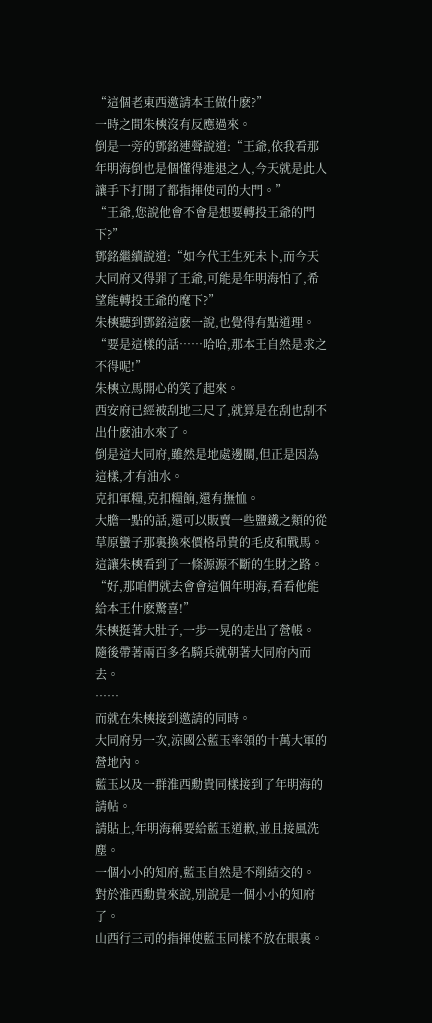“這個老東西邀請本王做什麽?”
一時之間朱樉沒有反應過來。
倒是一旁的鄧銘連聲說道:“王爺,依我看那年明海倒也是個懂得進退之人,今天就是此人讓手下打開了都指揮使司的大門。”
“王爺,您說他會不會是想要轉投王爺的門下?”
鄧銘繼續說道:“如今代王生死未卜,而今天大同府又得罪了王爺,可能是年明海怕了,希望能轉投王爺的麾下?”
朱樉聽到鄧銘這麽一說,也覺得有點道理。
“要是這樣的話……哈哈,那本王自然是求之不得呢!”
朱樉立馬開心的笑了起來。
西安府已經被刮地三尺了,就算是在刮也刮不出什麽油水來了。
倒是這大同府,雖然是地處邊關,但正是因為這樣,才有油水。
克扣軍糧,克扣糧餉,還有撫恤。
大膽一點的話,還可以販賣一些鹽鐵之類的從草原蠻子那裏換來價格昂貴的毛皮和戰馬。
這讓朱樉看到了一條源源不斷的生財之路。
“好,那咱們就去會會這個年明海,看看他能給本王什麽驚喜!”
朱樉挺著大肚子,一步一晃的走出了營帳。
隨後帶著兩百多名騎兵就朝著大同府內而去。
……
而就在朱樉接到邀請的同時。
大同府另一次,涼國公藍玉率領的十萬大軍的營地內。
藍玉以及一群淮西勳貴同樣接到了年明海的請帖。
請貼上,年明海稱要給藍玉道歉,並且接風洗塵。
一個小小的知府,藍玉自然是不削結交的。
對於淮西勳貴來說,別說是一個小小的知府了。
山西行三司的指揮使藍玉同樣不放在眼裏。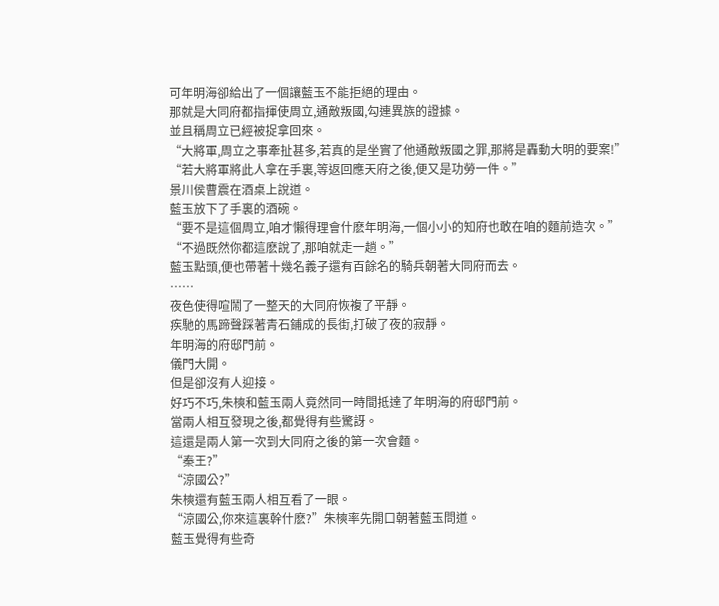可年明海卻給出了一個讓藍玉不能拒絕的理由。
那就是大同府都指揮使周立,通敵叛國,勾連異族的證據。
並且稱周立已經被捉拿回來。
“大將軍,周立之事牽扯甚多,若真的是坐實了他通敵叛國之罪,那將是轟動大明的要案!”
“若大將軍將此人拿在手裏,等返回應天府之後,便又是功勞一件。”
景川侯曹震在酒桌上說道。
藍玉放下了手裏的酒碗。
“要不是這個周立,咱才懶得理會什麽年明海,一個小小的知府也敢在咱的麵前造次。”
“不過既然你都這麽說了,那咱就走一趟。”
藍玉點頭,便也帶著十幾名義子還有百餘名的騎兵朝著大同府而去。
……
夜色使得喧鬧了一整天的大同府恢複了平靜。
疾馳的馬蹄聲踩著青石鋪成的長街,打破了夜的寂靜。
年明海的府邸門前。
儀門大開。
但是卻沒有人迎接。
好巧不巧,朱樉和藍玉兩人竟然同一時間抵達了年明海的府邸門前。
當兩人相互發現之後,都覺得有些驚訝。
這還是兩人第一次到大同府之後的第一次會麵。
“秦王?”
“涼國公?”
朱樉還有藍玉兩人相互看了一眼。
“涼國公,你來這裏幹什麽?”朱樉率先開口朝著藍玉問道。
藍玉覺得有些奇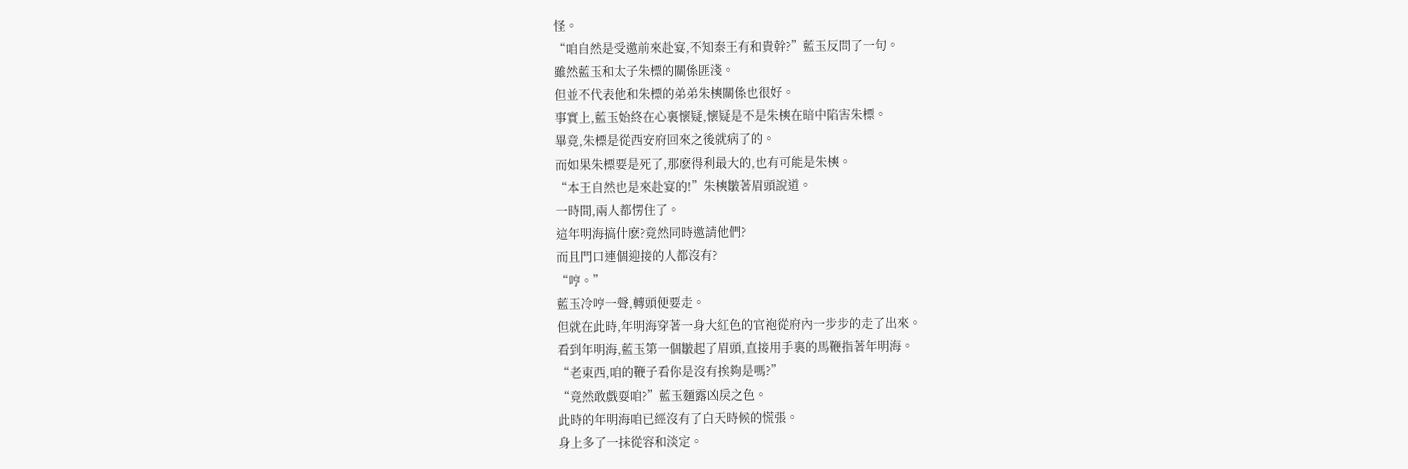怪。
“咱自然是受邀前來赴宴,不知秦王有和貴幹?”藍玉反問了一句。
雖然藍玉和太子朱標的關係匪淺。
但並不代表他和朱標的弟弟朱樉關係也很好。
事實上,藍玉始終在心裏懷疑,懷疑是不是朱樉在暗中陷害朱標。
畢竟,朱標是從西安府回來之後就病了的。
而如果朱標要是死了,那麽得利最大的,也有可能是朱樉。
“本王自然也是來赴宴的!”朱樉皺著眉頭說道。
一時間,兩人都愣住了。
這年明海搞什麽?竟然同時邀請他們?
而且門口連個迎接的人都沒有?
“哼。”
藍玉冷哼一聲,轉頭便要走。
但就在此時,年明海穿著一身大紅色的官袍從府內一步步的走了出來。
看到年明海,藍玉第一個皺起了眉頭,直接用手裏的馬鞭指著年明海。
“老東西,咱的鞭子看你是沒有挨夠是嗎?”
“竟然敢戲耍咱?”藍玉麵露凶戾之色。
此時的年明海咱已經沒有了白天時候的慌張。
身上多了一抹從容和淡定。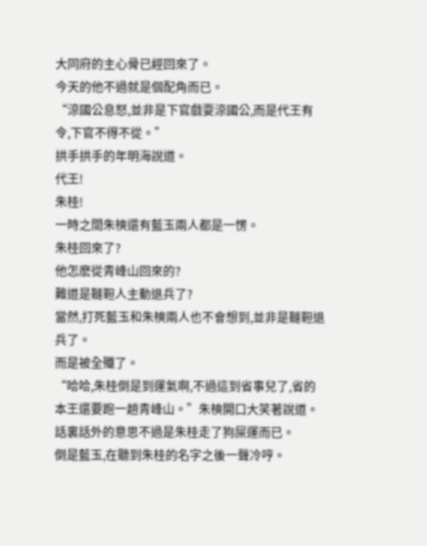大同府的主心骨已經回來了。
今天的他不過就是個配角而已。
“涼國公息怒,並非是下官戲耍涼國公,而是代王有令,下官不得不從。”
拱手拱手的年明海說道。
代王!
朱桂!
一時之間朱樉還有藍玉兩人都是一愣。
朱桂回來了?
他怎麽從青峰山回來的?
難道是韃靼人主動退兵了?
當然,打死藍玉和朱樉兩人也不會想到,並非是韃靼退兵了。
而是被全殲了。
“哈哈,朱桂倒是到運氣啊,不過這到省事兒了,省的本王還要跑一趟青峰山。”朱樉開口大笑著說道。
話裏話外的意思不過是朱桂走了狗屎運而已。
倒是藍玉,在聽到朱桂的名字之後一聲冷哼。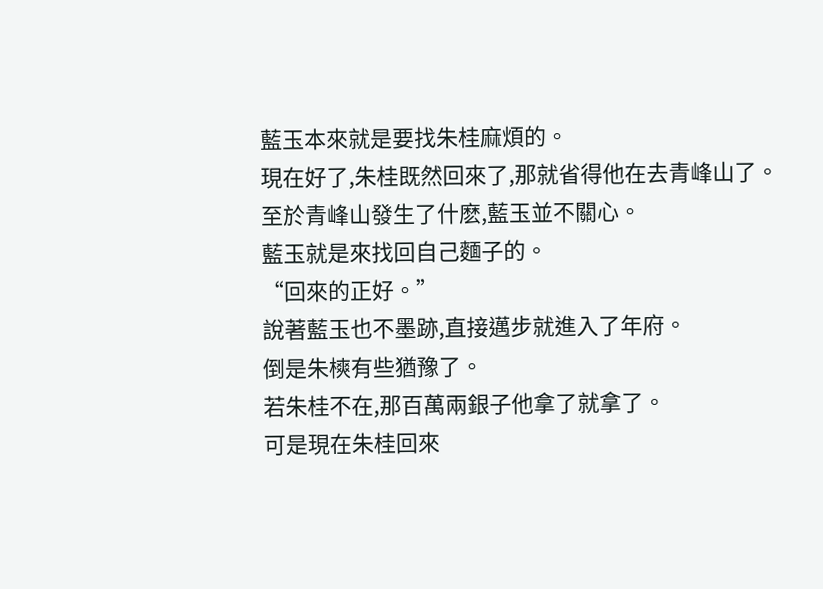藍玉本來就是要找朱桂麻煩的。
現在好了,朱桂既然回來了,那就省得他在去青峰山了。
至於青峰山發生了什麽,藍玉並不關心。
藍玉就是來找回自己麵子的。
“回來的正好。”
說著藍玉也不墨跡,直接邁步就進入了年府。
倒是朱樉有些猶豫了。
若朱桂不在,那百萬兩銀子他拿了就拿了。
可是現在朱桂回來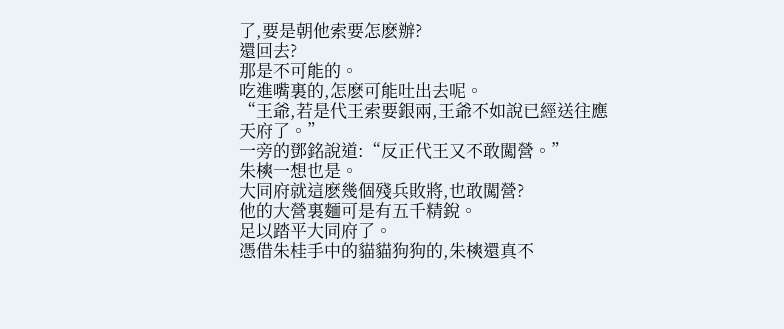了,要是朝他索要怎麽辦?
還回去?
那是不可能的。
吃進嘴裏的,怎麽可能吐出去呢。
“王爺,若是代王索要銀兩,王爺不如說已經送往應天府了。”
一旁的鄧銘說道:“反正代王又不敢闖營。”
朱樉一想也是。
大同府就這麽幾個殘兵敗將,也敢闖營?
他的大營裏麵可是有五千精銳。
足以踏平大同府了。
憑借朱桂手中的貓貓狗狗的,朱樉還真不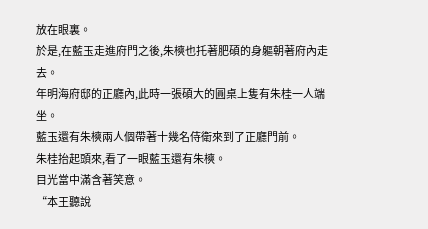放在眼裏。
於是,在藍玉走進府門之後,朱樉也托著肥碩的身軀朝著府內走去。
年明海府邸的正廳內,此時一張碩大的圓桌上隻有朱桂一人端坐。
藍玉還有朱樉兩人個帶著十幾名侍衛來到了正廳門前。
朱桂抬起頭來,看了一眼藍玉還有朱樉。
目光當中滿含著笑意。
“本王聽說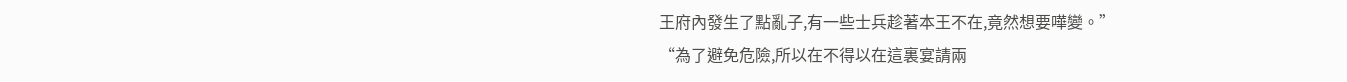王府內發生了點亂子,有一些士兵趁著本王不在,竟然想要嘩變。”
“為了避免危險,所以在不得以在這裏宴請兩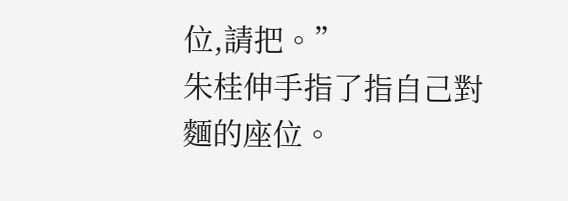位,請把。”
朱桂伸手指了指自己對麵的座位。